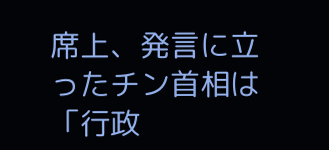席上、発言に立ったチン首相は「行政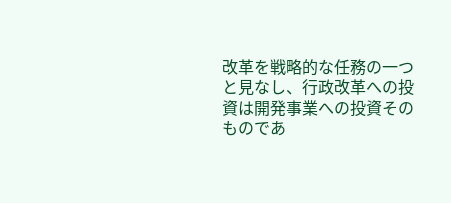改革を戦略的な任務の一つと見なし、行政改革への投資は開発事業への投資そのものであ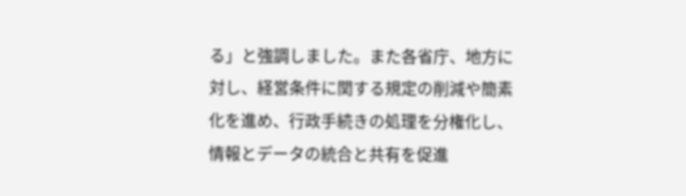る」と強調しました。また各省庁、地方に対し、経営条件に関する規定の削減や簡素化を進め、行政手続きの処理を分権化し、情報とデータの統合と共有を促進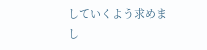していくよう求めまし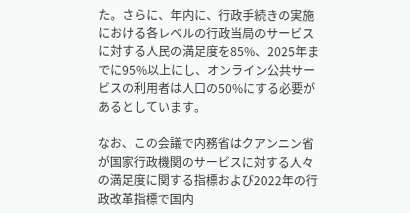た。さらに、年内に、行政手続きの実施における各レベルの行政当局のサービスに対する人民の満足度を85%、2025年までに95%以上にし、オンライン公共サービスの利用者は人口の50%にする必要があるとしています。

なお、この会議で内務省はクアンニン省が国家行政機関のサービスに対する人々の満足度に関する指標および2022年の行政改革指標で国内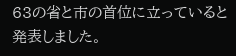63の省と市の首位に立っていると発表しました。